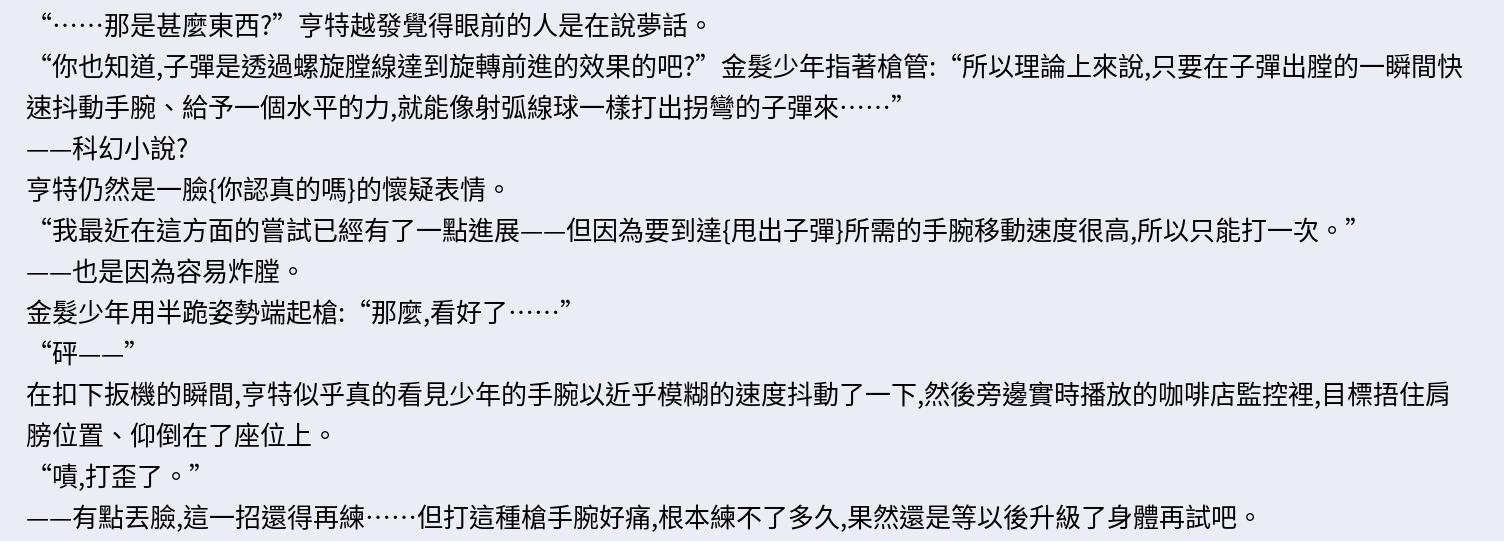“……那是甚麼東西?”亨特越發覺得眼前的人是在說夢話。
“你也知道,子彈是透過螺旋膛線達到旋轉前進的效果的吧?”金髮少年指著槍管:“所以理論上來說,只要在子彈出膛的一瞬間快速抖動手腕、給予一個水平的力,就能像射弧線球一樣打出拐彎的子彈來……”
——科幻小說?
亨特仍然是一臉{你認真的嗎}的懷疑表情。
“我最近在這方面的嘗試已經有了一點進展——但因為要到達{甩出子彈}所需的手腕移動速度很高,所以只能打一次。”
——也是因為容易炸膛。
金髮少年用半跪姿勢端起槍:“那麼,看好了……”
“砰——”
在扣下扳機的瞬間,亨特似乎真的看見少年的手腕以近乎模糊的速度抖動了一下,然後旁邊實時播放的咖啡店監控裡,目標捂住肩膀位置、仰倒在了座位上。
“嘖,打歪了。”
——有點丟臉,這一招還得再練……但打這種槍手腕好痛,根本練不了多久,果然還是等以後升級了身體再試吧。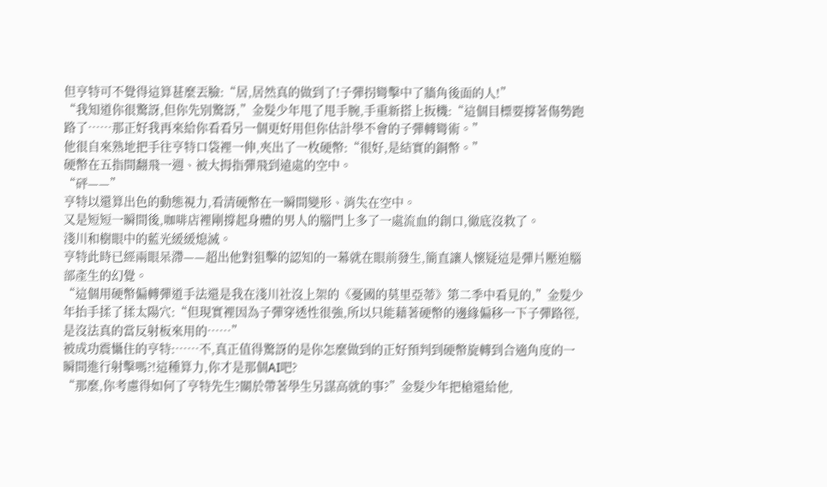但亨特可不覺得這算甚麼丟臉:“居,居然真的做到了!子彈拐彎擊中了牆角後面的人!”
“我知道你很驚訝,但你先別驚訝,”金髮少年甩了甩手腕,手重新搭上扳機:“這個目標要撐著傷勢跑路了……那正好我再來給你看看另一個更好用但你估計學不會的子彈轉彎術。”
他很自來熟地把手往亨特口袋裡一伸,夾出了一枚硬幣:“很好,是結實的銅幣。”
硬幣在五指間翻飛一週、被大拇指彈飛到遠處的空中。
“砰——”
亨特以還算出色的動態視力,看清硬幣在一瞬間變形、消失在空中。
又是短短一瞬間後,咖啡店裡剛撐起身體的男人的腦門上多了一處流血的創口,徹底沒救了。
淺川和樹眼中的藍光緩緩熄滅。
亨特此時已經兩眼呆滯——超出他對狙擊的認知的一幕就在眼前發生,簡直讓人懷疑這是彈片壓迫腦部產生的幻覺。
“這個用硬幣偏轉彈道手法還是我在淺川社沒上架的《憂國的莫里亞蒂》第二季中看見的,”金髮少年抬手揉了揉太陽穴:“但現實裡因為子彈穿透性很強,所以只能藉著硬幣的邊緣偏移一下子彈路徑,是沒法真的當反射板來用的……”
被成功震懾住的亨特:……不,真正值得驚訝的是你怎麼做到的正好預判到硬幣旋轉到合適角度的一瞬間進行射擊嗎?!這種算力,你才是那個AI吧?
“那麼,你考慮得如何了亨特先生?關於帶著學生另謀高就的事?”金髮少年把槍還給他,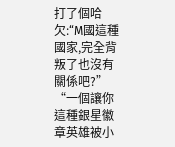打了個哈欠:“M國這種國家,完全背叛了也沒有關係吧?”
“一個讓你這種銀星徽章英雄被小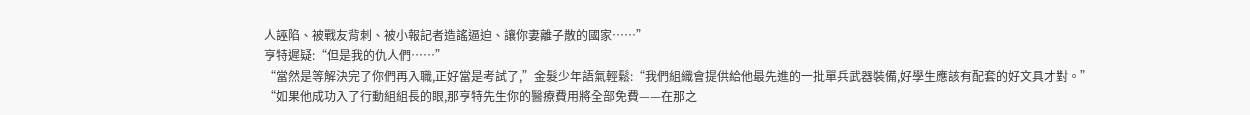人誣陷、被戰友背刺、被小報記者造謠逼迫、讓你妻離子散的國家……”
亨特遲疑:“但是我的仇人們……”
“當然是等解決完了你們再入職,正好當是考試了,”金髮少年語氣輕鬆:“我們組織會提供給他最先進的一批單兵武器裝備,好學生應該有配套的好文具才對。”
“如果他成功入了行動組組長的眼,那亨特先生你的醫療費用將全部免費——在那之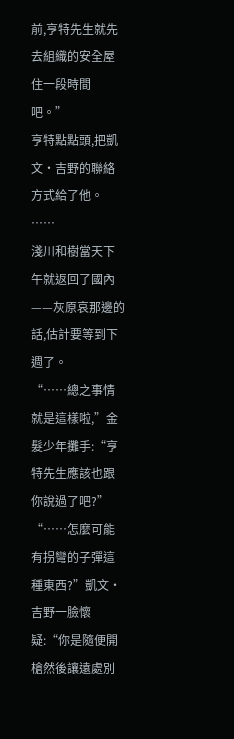前,亨特先生就先去組織的安全屋住一段時間吧。”
亨特點點頭,把凱文·吉野的聯絡方式給了他。
……
淺川和樹當天下午就返回了國內——灰原哀那邊的話,估計要等到下週了。
“……總之事情就是這樣啦,”金髮少年攤手:“亨特先生應該也跟你說過了吧?”
“……怎麼可能有拐彎的子彈這種東西?”凱文·吉野一臉懷疑:“你是隨便開槍然後讓遠處別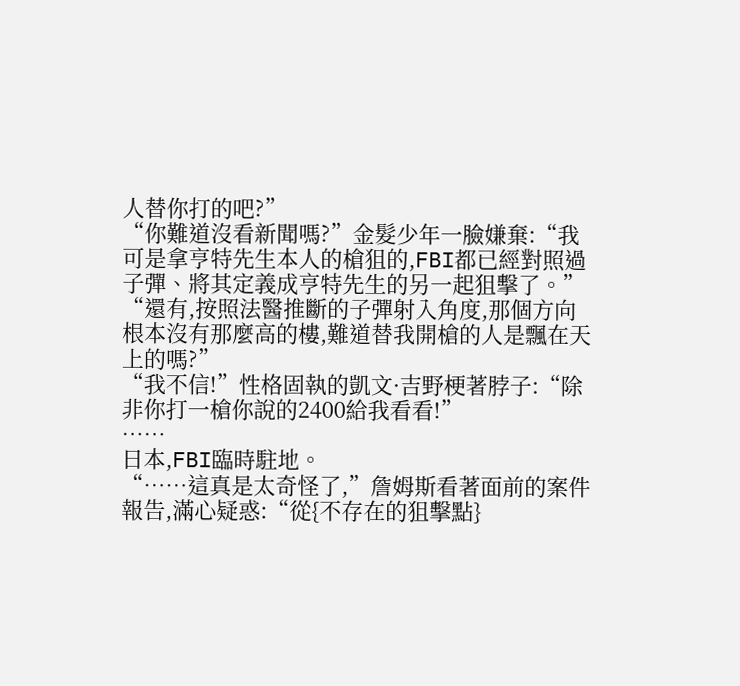人替你打的吧?”
“你難道沒看新聞嗎?”金髮少年一臉嫌棄:“我可是拿亨特先生本人的槍狙的,FBI都已經對照過子彈、將其定義成亨特先生的另一起狙擊了。”
“還有,按照法醫推斷的子彈射入角度,那個方向根本沒有那麼高的樓,難道替我開槍的人是飄在天上的嗎?”
“我不信!”性格固執的凱文·吉野梗著脖子:“除非你打一槍你說的2400給我看看!”
……
日本,FBI臨時駐地。
“……這真是太奇怪了,”詹姆斯看著面前的案件報告,滿心疑惑:“從{不存在的狙擊點}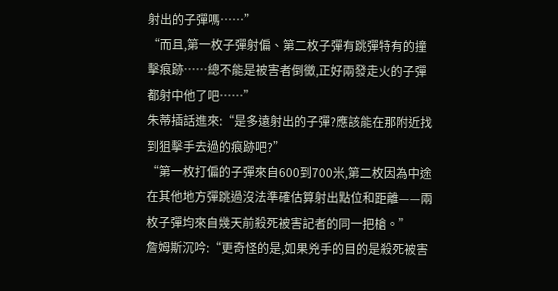射出的子彈嗎……”
“而且,第一枚子彈射偏、第二枚子彈有跳彈特有的撞擊痕跡……總不能是被害者倒黴,正好兩發走火的子彈都射中他了吧……”
朱蒂插話進來:“是多遠射出的子彈?應該能在那附近找到狙擊手去過的痕跡吧?”
“第一枚打偏的子彈來自600到700米,第二枚因為中途在其他地方彈跳過沒法準確估算射出點位和距離——兩枚子彈均來自幾天前殺死被害記者的同一把槍。”
詹姆斯沉吟:“更奇怪的是,如果兇手的目的是殺死被害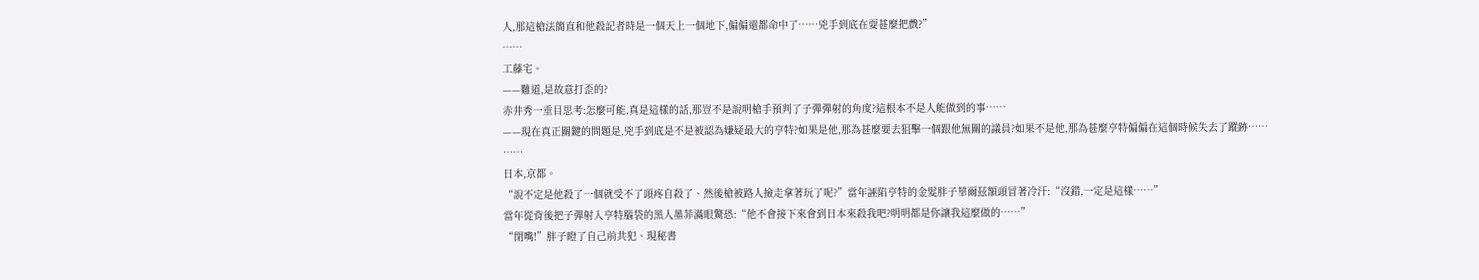人,那這槍法簡直和他殺記者時是一個天上一個地下,偏偏還都命中了……兇手到底在耍甚麼把戲?”
……
工藤宅。
——難道,是故意打歪的?
赤井秀一垂目思考:怎麼可能,真是這樣的話,那豈不是說明槍手預判了子彈彈射的角度?這根本不是人能做到的事……
——現在真正關鍵的問題是,兇手到底是不是被認為嫌疑最大的亨特?如果是他,那為甚麼要去狙擊一個跟他無關的議員?如果不是他,那為甚麼亨特偏偏在這個時候失去了蹤跡……
……
日本,京都。
“說不定是他殺了一個就受不了頭疼自殺了、然後槍被路人撿走拿著玩了呢?”當年誣陷亨特的金髮胖子華爾茲額頭冒著冷汗:“沒錯,一定是這樣……”
當年從背後把子彈射入亨特腦袋的黑人墨菲滿眼驚恐:“他不會接下來會到日本來殺我吧?明明都是你讓我這麼做的……”
“閉嘴!”胖子瞪了自己前共犯、現秘書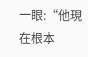一眼:“他現在根本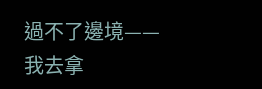過不了邊境——我去拿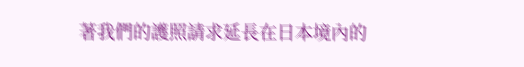著我們的護照請求延長在日本境內的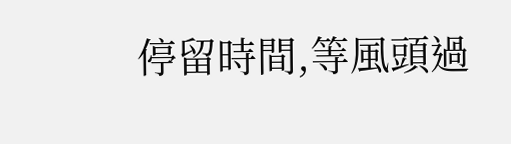停留時間,等風頭過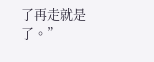了再走就是了。”